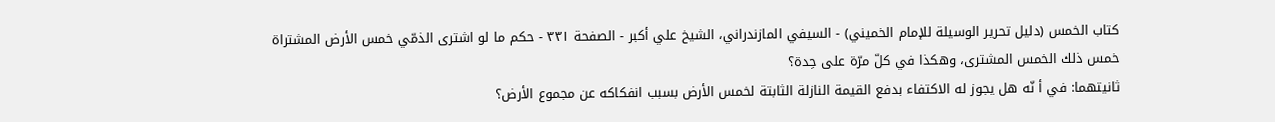كتاب الخمس (دليل تحرير الوسيلة للإمام الخميني) - السيفي المازندراني، الشيخ علي أكبر - الصفحة ٣٣١ - حكم ما لو اشترى الذمّي خمس الأرض المشتراة
خمس ذلك الخمس المشترى، وهكذا في كلّ مرّة على حِدة؟
ثانيتهما: في أ نّه هل يجوز له الاكتفاء بدفع القيمة النازلة الثابتة لخمس الأرض بسبب انفكاكه عن مجموع الأرض؟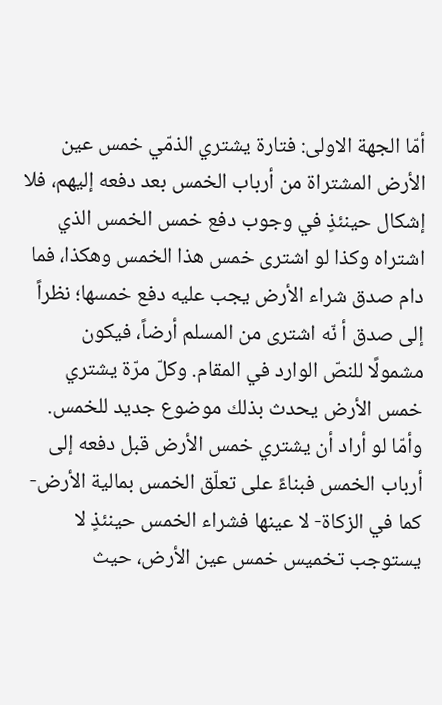أمّا الجهة الاولى: فتارة يشتري الذمّي خمس عين الأرض المشتراة من أرباب الخمس بعد دفعه إليهم، فلا إشكال حينئذٍ في وجوب دفع خمس الخمس الذي اشتراه وكذا لو اشترى خمس هذا الخمس وهكذا، فما دام صدق شراء الأرض يجب عليه دفع خمسها؛ نظراً إلى صدق أ نّه اشترى من المسلم أرضاً، فيكون مشمولًا للنصّ الوارد في المقام. وكلّ مرّة يشتري خمس الأرض يحدث بذلك موضوع جديد للخمس.
وأمّا لو أراد أن يشتري خمس الأرض قبل دفعه إلى أرباب الخمس فبناءً على تعلّق الخمس بمالية الأرض- كما في الزكاة- لا عينها فشراء الخمس حينئذٍ لا يستوجب تخميس خمس عين الأرض، حيث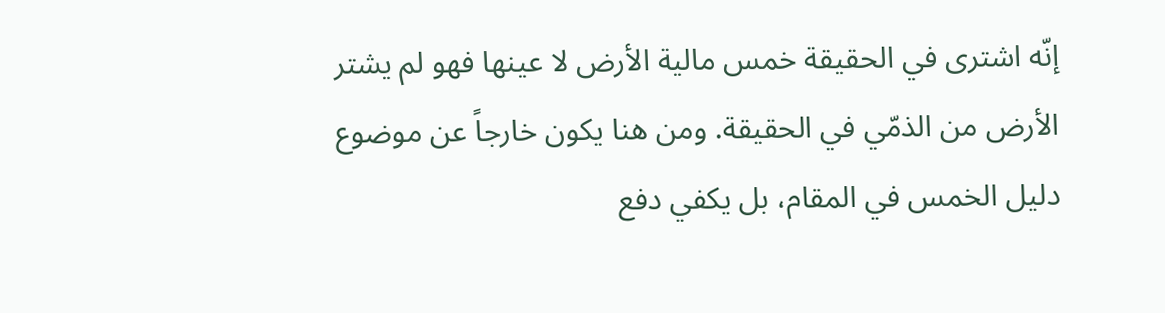إنّه اشترى في الحقيقة خمس مالية الأرض لا عينها فهو لم يشتر الأرض من الذمّي في الحقيقة. ومن هنا يكون خارجاً عن موضوع دليل الخمس في المقام، بل يكفي دفع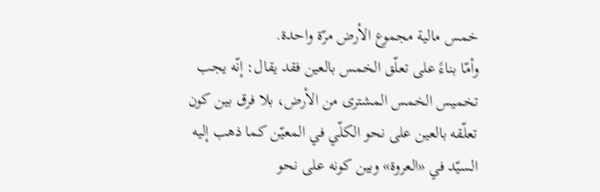خمس مالية مجموع الأرض مرّة واحدة.
وأمّا بناءً على تعلّق الخمس بالعين فقد يقال: إنّه يجب تخميس الخمس المشترى من الأرض، بلا فرق بين كون تعلّقه بالعين على نحو الكلّي في المعيّن كما ذهب إليه السيّد في «العروة» وبين كونه على نحو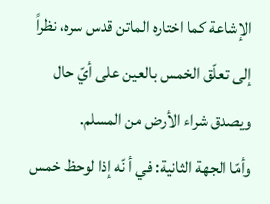الإشاعة كما اختاره الماتن قدس سره، نظراً إلى تعلّق الخمس بالعين على أيّ حال ويصدق شراء الأرض من المسلم.
وأمّا الجهة الثانية: في أ نّه إذا لوحظ خمس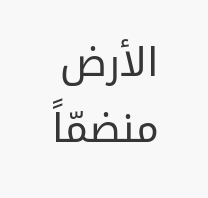الأرض منضمّاً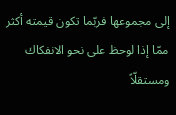إلى مجموعها فربّما تكون قيمته أكثر ممّا إذا لوحظ على نحو الانفكاك ومستقلّاً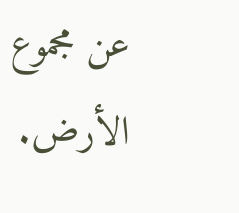عن مجموع الأرض.